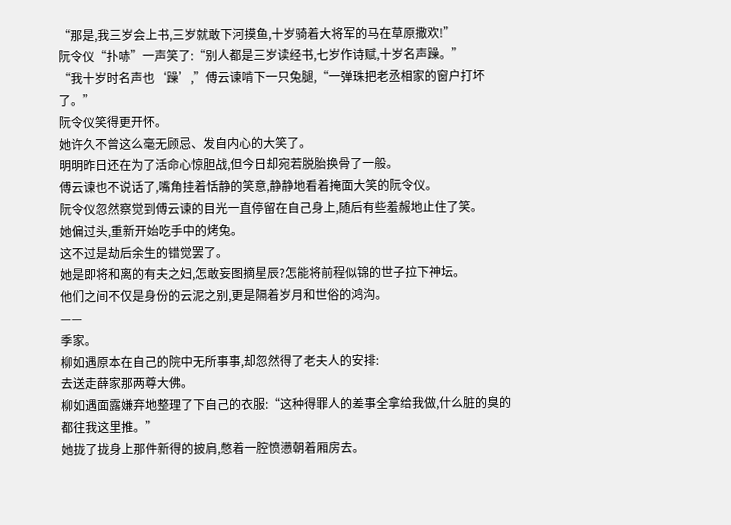“那是,我三岁会上书,三岁就敢下河摸鱼,十岁骑着大将军的马在草原撒欢!”
阮令仪“扑哧”一声笑了:“别人都是三岁读经书,七岁作诗赋,十岁名声躁。”
“我十岁时名声也‘躁’,”傅云谏啃下一只兔腿,“一弹珠把老丞相家的窗户打坏了。”
阮令仪笑得更开怀。
她许久不曾这么毫无顾忌、发自内心的大笑了。
明明昨日还在为了活命心惊胆战,但今日却宛若脱胎换骨了一般。
傅云谏也不说话了,嘴角挂着恬静的笑意,静静地看着掩面大笑的阮令仪。
阮令仪忽然察觉到傅云谏的目光一直停留在自己身上,随后有些羞赧地止住了笑。
她偏过头,重新开始吃手中的烤兔。
这不过是劫后余生的错觉罢了。
她是即将和离的有夫之妇,怎敢妄图摘星辰?怎能将前程似锦的世子拉下神坛。
他们之间不仅是身份的云泥之别,更是隔着岁月和世俗的鸿沟。
——
季家。
柳如遇原本在自己的院中无所事事,却忽然得了老夫人的安排:
去送走薛家那两尊大佛。
柳如遇面露嫌弃地整理了下自己的衣服:“这种得罪人的差事全拿给我做,什么脏的臭的都往我这里推。”
她拢了拢身上那件新得的披肩,憋着一腔愤懑朝着厢房去。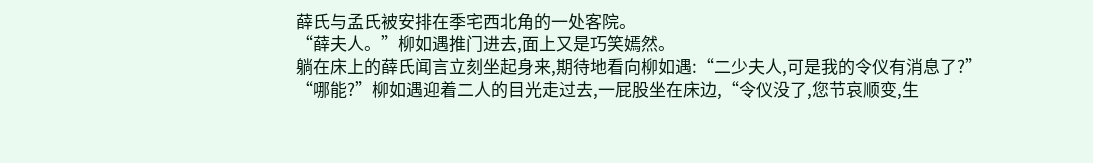薛氏与孟氏被安排在季宅西北角的一处客院。
“薛夫人。”柳如遇推门进去,面上又是巧笑嫣然。
躺在床上的薛氏闻言立刻坐起身来,期待地看向柳如遇:“二少夫人,可是我的令仪有消息了?”
“哪能?”柳如遇迎着二人的目光走过去,一屁股坐在床边,“令仪没了,您节哀顺变,生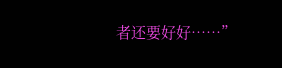者还要好好……”